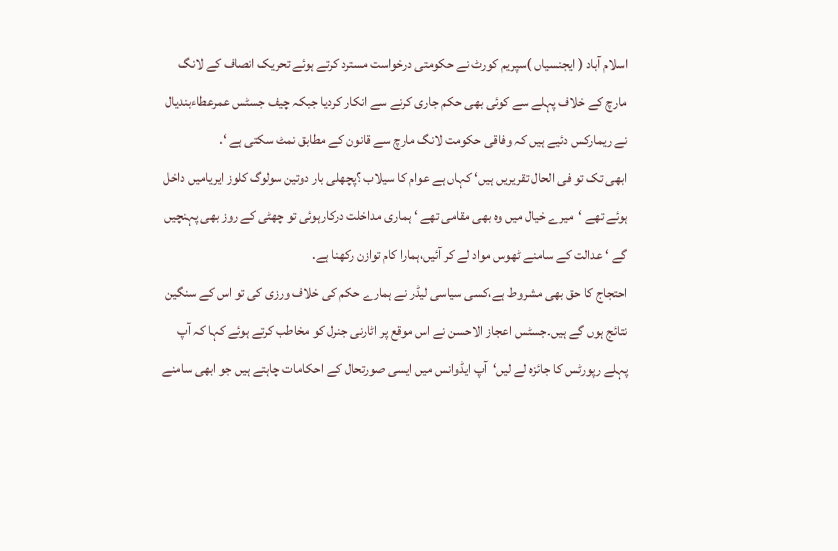اسلام آباد ( ایجنسیاں )سپریم کورٹ نے حکومتی درخواست مسترد کرتے ہوئے تحریک انصاف کے لانگ مارچ کے خلاف پہلے سے کوئی بھی حکم جاری کرنے سے انکار کردیا جبکہ چیف جسٹس عمرعطاءبندیال نے ریمارکس دئیے ہیں کہ وفاقی حکومت لانگ مارچ سے قانون کے مطابق نمٹ سکتی ہے ‘.
ابھی تک تو فی الحال تقریریں ہیں‘ کہاں ہے عوام کا سیلاب ؟پچھلی بار دوتین سولوگ کلوز ایریامیں داخل ہوئے تھے ‘میرے خیال میں وہ بھی مقامی تھے ‘ ہماری مداخلت درکارہوئی تو چھٹی کے روز بھی پہنچیں گے ‘ عدالت کے سامنے ٹھوس مواد لے کر آئیں،ہمارا کام توازن رکھنا ہے.
احتجاج کا حق بھی مشروط ہے،کسی سیاسی لیڈر نے ہمارے حکم کی خلاف ورزی کی تو اس کے سنگین نتائج ہوں گے ہیں۔جسٹس اعجاز الاحسن نے اس موقع پر اٹارنی جنرل کو مخاطب کرتے ہوئے کہا کہ آپ پہلے رپورٹس کا جائزہ لے لیں‘آپ ایڈوانس میں ایسی صورتحال کے احکامات چاہتے ہیں جو ابھی سامنے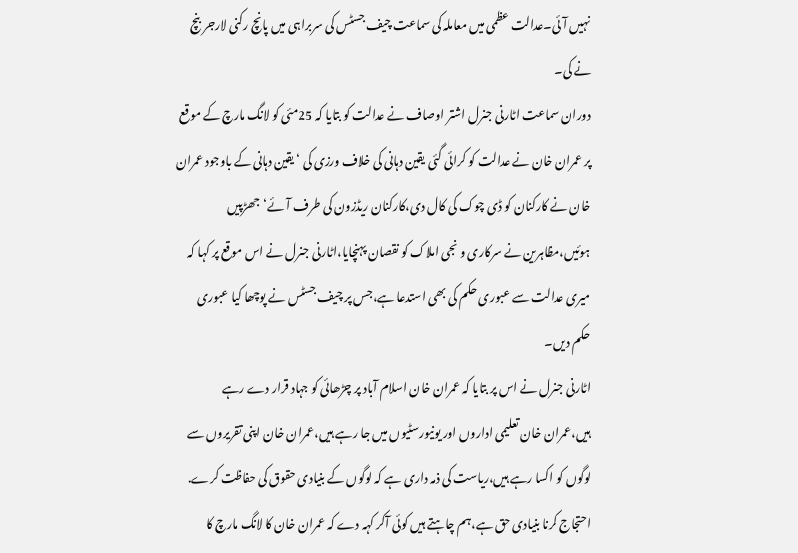نہیں آئی۔عدالت عظمی میں معاملہ کی سماعت چیف جسٹس کی سربراہی میں پانچ رکنی لارجر بنچ نے کی۔
دوران سماعت اٹارنی جنرل اشتر اوصاف نے عدالت کو بتایا کہ 25مئی کو لانگ مارچ کے موقع پر عمران خان نے عدالت کو کرائی گئی یقین دہانی کی خلاف ورزی کی ‘یقین دہانی کے باوجود عمران خان نے کارکنان کو ڈی چوک کی کال دی،کارکنان ریڈزون کی طرف آئے‘جھڑپیں ہوئیں،مظاہرین نے سرکاری و نجی املاک کو نقصان پہنچایا،اٹارنی جنرل نے اس موقع پر کہا کہ میری عدالت سے عبوری حکم کی بھی استدعا ہے،جس پر چیف جسٹس نے پوچھا کیا عبوری حکم دیں۔
اٹارنی جنرل نے اس پر بتایا کہ عمران خان اسلام آباد پر چڑھائی کو جہاد قرار دے رہے ہیں،عمران خان تعلیمی اداروں اور یونیورسٹیوں میں جا رہے ہیں،عمران خان اپنی تقریروں سے لوگوں کو اکسا رہے ہیں،ریاست کی ذمہ داری ہے کہ لوگوں کے بنیادی حقوق کی حفاظت کرے.
احتجاج کرنا بنیادی حق ہے،ہم چاہتے ہیں کوئی آکر کہہ دے کہ عمران خان کا لانگ مارچ کا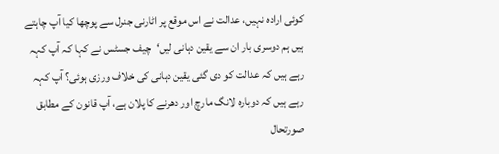کوئی ارادہ نہیں، عدالت نے اس موقع پر اٹارنی جنرل سے پوچھا کیا آپ چاہتے ہیں ہم دوسری بار ان سے یقین دہانی لیں‘چیف جسٹس نے کہا کہ آپ کہہ رہے ہیں کہ عدالت کو دی گئی یقین دہانی کی خلاف ورزی ہوئی؟ آپ کہہ رہے ہیں کہ دوبارہ لانگ مارچ اور دھرنے کا پلان ہے، آپ قانون کے مطابق صورتحال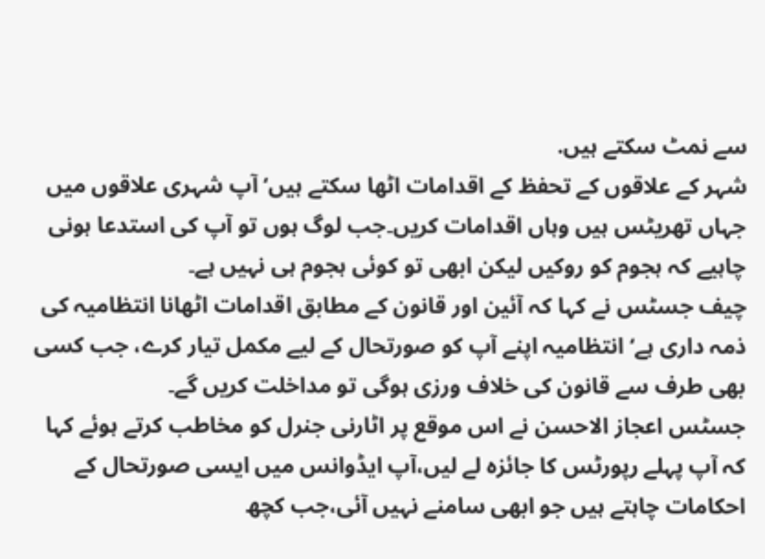سے نمٹ سکتے ہیں.
شہر کے علاقوں کے تحفظ کے اقدامات اٹھا سکتے ہیں‘ آپ شہری علاقوں میں جہاں تھریٹس ہیں وہاں اقدامات کریں۔جب لوگ ہوں تو آپ کی استدعا ہونی چاہیے کہ ہجوم کو روکیں لیکن ابھی تو کوئی ہجوم ہی نہیں ہے۔
چیف جسٹس نے کہا کہ آئین اور قانون کے مطابق اقدامات اٹھانا انتظامیہ کی ذمہ داری ہے‘ انتظامیہ اپنے آپ کو صورتحال کے لیے مکمل تیار کرے، جب کسی بھی طرف سے قانون کی خلاف ورزی ہوگی تو مداخلت کریں گے۔
جسٹس اعجاز الاحسن نے اس موقع پر اٹارنی جنرل کو مخاطب کرتے ہوئے کہا کہ آپ پہلے رپورٹس کا جائزہ لے لیں،آپ ایڈوانس میں ایسی صورتحال کے احکامات چاہتے ہیں جو ابھی سامنے نہیں آئی،جب کچھ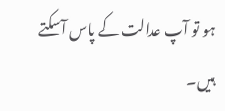ہو تو آپ عدالت کے پاس آسکتے ہیں۔